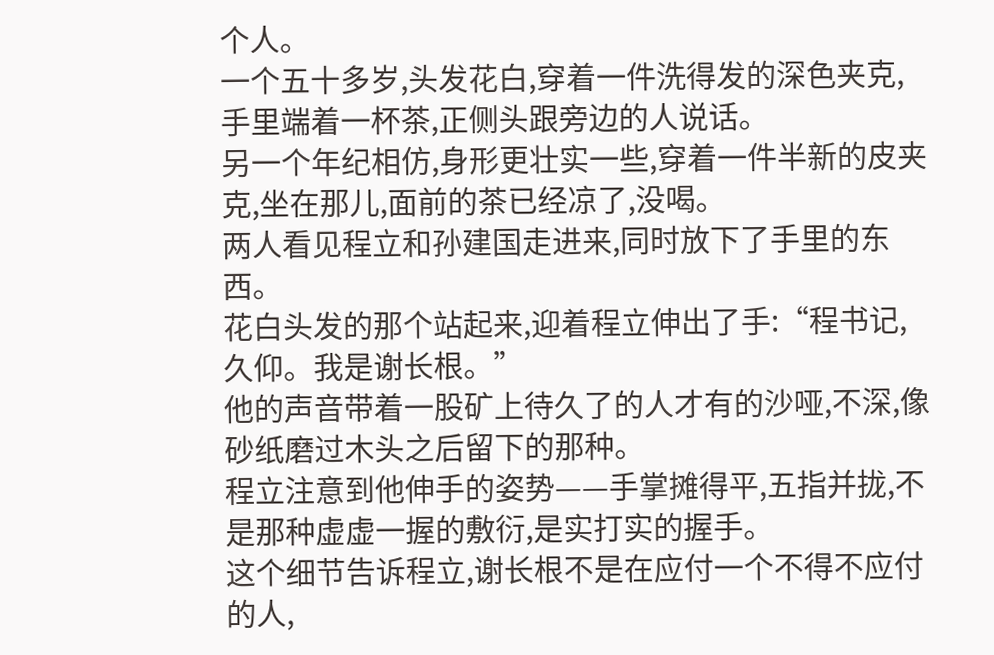个人。
一个五十多岁,头发花白,穿着一件洗得发的深色夹克,手里端着一杯茶,正侧头跟旁边的人说话。
另一个年纪相仿,身形更壮实一些,穿着一件半新的皮夹克,坐在那儿,面前的茶已经凉了,没喝。
两人看见程立和孙建国走进来,同时放下了手里的东西。
花白头发的那个站起来,迎着程立伸出了手:“程书记,久仰。我是谢长根。”
他的声音带着一股矿上待久了的人才有的沙哑,不深,像砂纸磨过木头之后留下的那种。
程立注意到他伸手的姿势——手掌摊得平,五指并拢,不是那种虚虚一握的敷衍,是实打实的握手。
这个细节告诉程立,谢长根不是在应付一个不得不应付的人,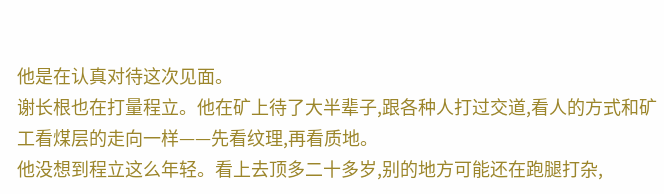他是在认真对待这次见面。
谢长根也在打量程立。他在矿上待了大半辈子,跟各种人打过交道,看人的方式和矿工看煤层的走向一样——先看纹理,再看质地。
他没想到程立这么年轻。看上去顶多二十多岁,别的地方可能还在跑腿打杂,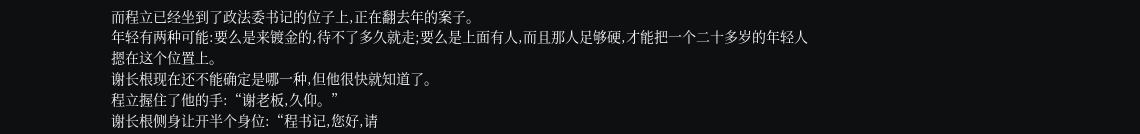而程立已经坐到了政法委书记的位子上,正在翻去年的案子。
年轻有两种可能:要么是来镀金的,待不了多久就走;要么是上面有人,而且那人足够硬,才能把一个二十多岁的年轻人摁在这个位置上。
谢长根现在还不能确定是哪一种,但他很快就知道了。
程立握住了他的手:“谢老板,久仰。”
谢长根侧身让开半个身位:“程书记,您好,请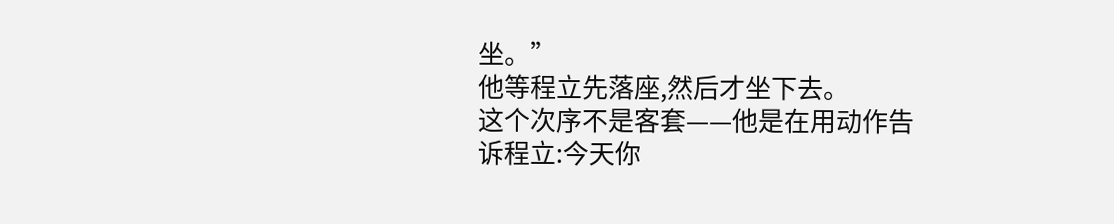坐。”
他等程立先落座,然后才坐下去。
这个次序不是客套——他是在用动作告诉程立:今天你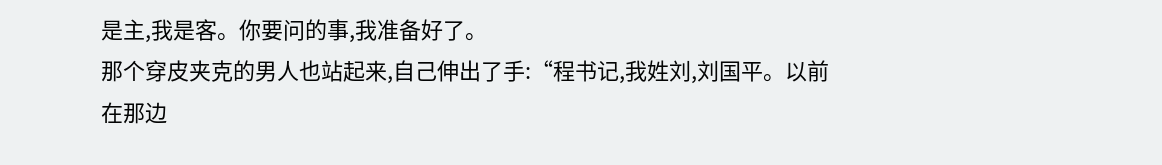是主,我是客。你要问的事,我准备好了。
那个穿皮夹克的男人也站起来,自己伸出了手:“程书记,我姓刘,刘国平。以前在那边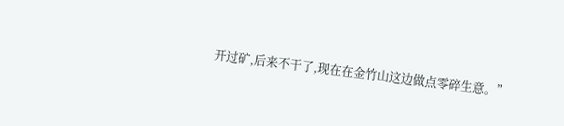开过矿,后来不干了,现在在金竹山这边做点零碎生意。”